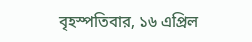বৃহস্পতিবার, ১৬ এপ্রিল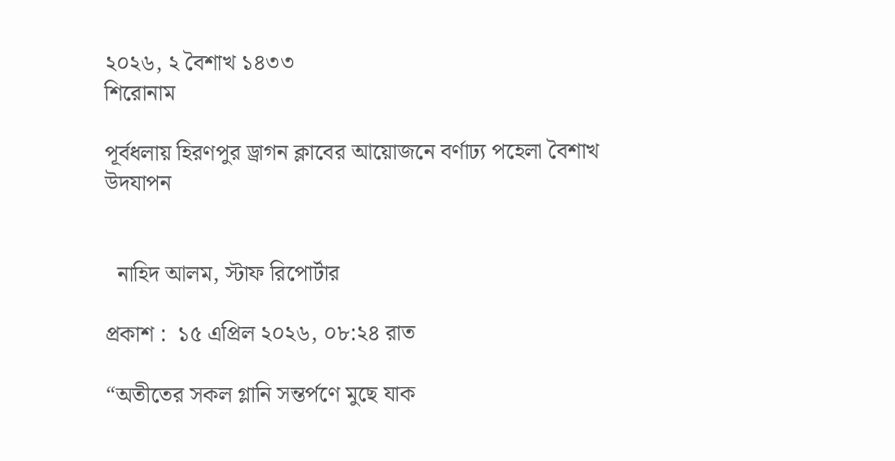২০২৬, ২ বৈশাখ ১৪৩৩
শিরোনাম

পূর্বধলায় হিরণপুর ড্রাগন ক্লাবের আয়োজনে বর্ণাঢ্য পহেলা বৈশাখ উদযাপন


  নাহিদ আলম, স্টাফ রিপোর্টার

প্রকাশ :  ১৫ এপ্রিল ২০২৬, ০৮:২৪ রাত

“অতীতের সকল গ্লানি সন্তর্পণে মুছে যাক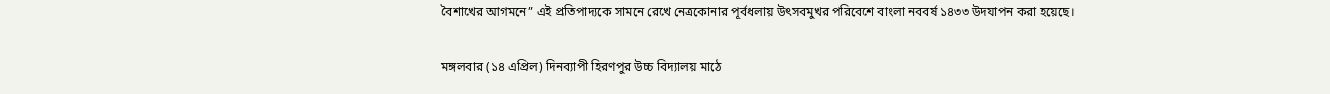বৈশাখের আগমনে” এই প্রতিপাদ্যকে সামনে রেখে নেত্রকোনার পূর্বধলায় উৎসবমুখর পরিবেশে বাংলা নববর্ষ ১৪৩৩ উদযাপন করা হয়েছে।

মঙ্গলবার (১৪ এপ্রিল) দিনব্যাপী হিরণপুর উচ্চ বিদ্যালয় মাঠে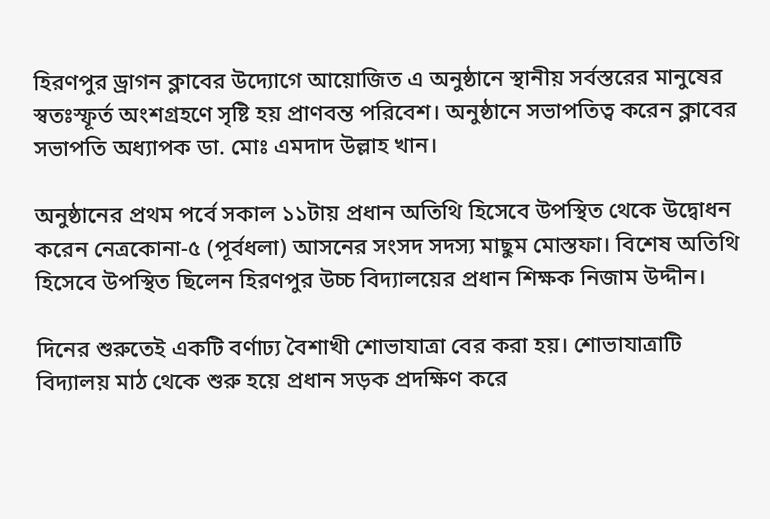হিরণপুর ড্রাগন ক্লাবের উদ্যোগে আয়োজিত এ অনুষ্ঠানে স্থানীয় সর্বস্তরের মানুষের স্বতঃস্ফূর্ত অংশগ্রহণে সৃষ্টি হয় প্রাণবন্ত পরিবেশ। অনুষ্ঠানে সভাপতিত্ব করেন ক্লাবের সভাপতি অধ্যাপক ডা. মোঃ এমদাদ উল্লাহ খান।

অনুষ্ঠানের প্রথম পর্বে সকাল ১১টায় প্রধান অতিথি হিসেবে উপস্থিত থেকে উদ্বোধন করেন নেত্রকোনা-৫ (পূর্বধলা) আসনের সংসদ সদস্য মাছুম মোস্তফা। বিশেষ অতিথি হিসেবে উপস্থিত ছিলেন হিরণপুর উচ্চ বিদ্যালয়ের প্রধান শিক্ষক নিজাম উদ্দীন।

দিনের শুরুতেই একটি বর্ণাঢ্য বৈশাখী শোভাযাত্রা বের করা হয়। শোভাযাত্রাটি বিদ্যালয় মাঠ থেকে শুরু হয়ে প্রধান সড়ক প্রদক্ষিণ করে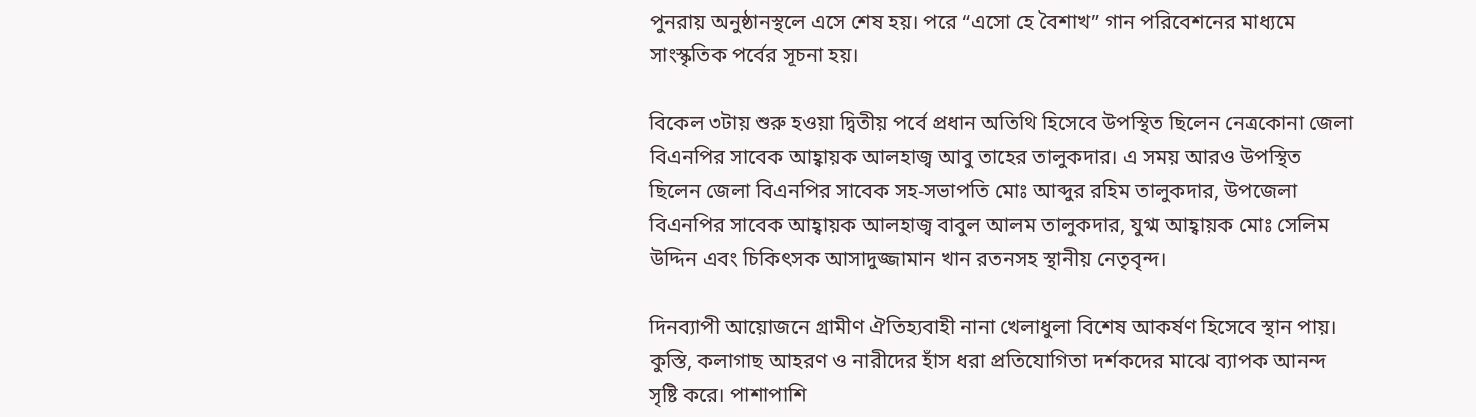পুনরায় অনুষ্ঠানস্থলে এসে শেষ হয়। পরে “এসো হে বৈশাখ” গান পরিবেশনের মাধ্যমে সাংস্কৃতিক পর্বের সূচনা হয়।

বিকেল ৩টায় শুরু হওয়া দ্বিতীয় পর্বে প্রধান অতিথি হিসেবে উপস্থিত ছিলেন নেত্রকোনা জেলা বিএনপির সাবেক আহ্বায়ক আলহাজ্ব আবু তাহের তালুকদার। এ সময় আরও উপস্থিত ছিলেন জেলা বিএনপির সাবেক সহ-সভাপতি মোঃ আব্দুর রহিম তালুকদার, উপজেলা বিএনপির সাবেক আহ্বায়ক আলহাজ্ব বাবুল আলম তালুকদার, যুগ্ম আহ্বায়ক মোঃ সেলিম উদ্দিন এবং চিকিৎসক আসাদুজ্জামান খান রতনসহ স্থানীয় নেতৃবৃন্দ।

দিনব্যাপী আয়োজনে গ্রামীণ ঐতিহ্যবাহী নানা খেলাধুলা বিশেষ আকর্ষণ হিসেবে স্থান পায়। কুস্তি, কলাগাছ আহরণ ও নারীদের হাঁস ধরা প্রতিযোগিতা দর্শকদের মাঝে ব্যাপক আনন্দ সৃষ্টি করে। পাশাপাশি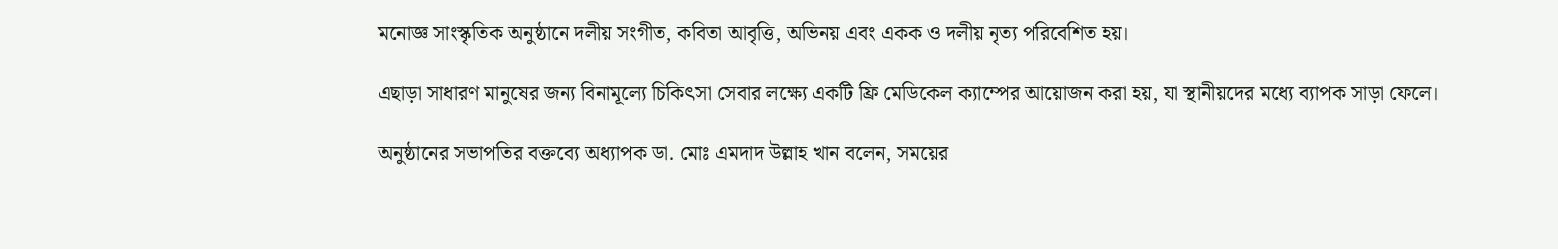মনোজ্ঞ সাংস্কৃতিক অনুষ্ঠানে দলীয় সংগীত, কবিতা আবৃত্তি, অভিনয় এবং একক ও দলীয় নৃত্য পরিবেশিত হয়।

এছাড়া সাধারণ মানুষের জন্য বিনামূল্যে চিকিৎসা সেবার লক্ষ্যে একটি ফ্রি মেডিকেল ক্যাম্পের আয়োজন করা হয়, যা স্থানীয়দের মধ্যে ব্যাপক সাড়া ফেলে।

অনুষ্ঠানের সভাপতির বক্তব্যে অধ্যাপক ডা. মোঃ এমদাদ উল্লাহ খান বলেন, সময়ের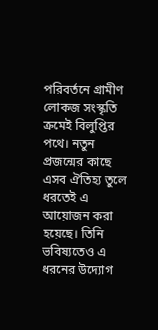পরিবর্তনে গ্রামীণ লোকজ সংস্কৃতি ক্রমেই বিলুপ্তির পথে। নতুন প্রজন্মের কাছে এসব ঐতিহ্য তুলে ধরতেই এ আয়োজন করা হয়েছে। তিনি ভবিষ্যতেও এ ধরনের উদ্যোগ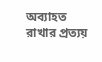অব্যাহত রাখার প্রত্যয়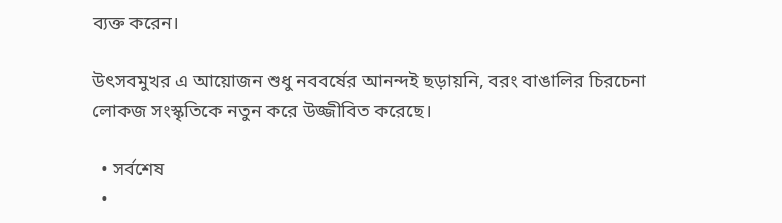ব্যক্ত করেন।

উৎসবমুখর এ আয়োজন শুধু নববর্ষের আনন্দই ছড়ায়নি, বরং বাঙালির চিরচেনা লোকজ সংস্কৃতিকে নতুন করে উজ্জীবিত করেছে।

  • সর্বশেষ
  •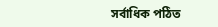সর্বাধিক পঠিত